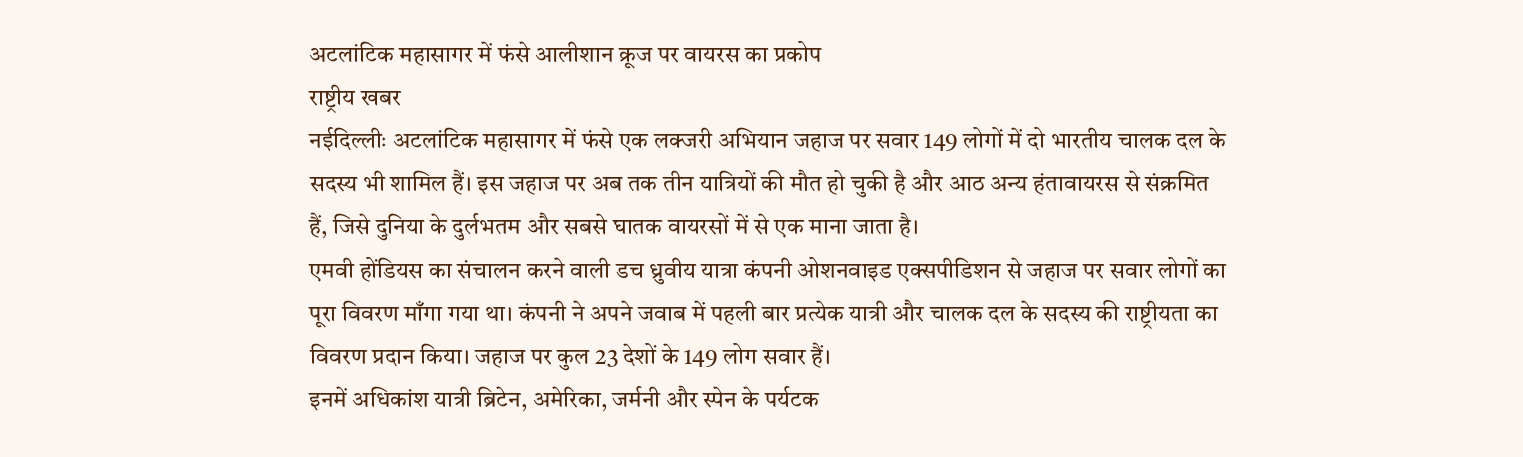अटलांटिक महासागर में फंसे आलीशान क्रूज पर वायरस का प्रकोप
राष्ट्रीय खबर
नईदिल्लीः अटलांटिक महासागर में फंसे एक लक्जरी अभियान जहाज पर सवार 149 लोगों में दो भारतीय चालक दल के सदस्य भी शामिल हैं। इस जहाज पर अब तक तीन यात्रियों की मौत हो चुकी है और आठ अन्य हंतावायरस से संक्रमित हैं, जिसे दुनिया के दुर्लभतम और सबसे घातक वायरसों में से एक माना जाता है।
एमवी होंडियस का संचालन करने वाली डच ध्रुवीय यात्रा कंपनी ओशनवाइड एक्सपीडिशन से जहाज पर सवार लोगों का पूरा विवरण माँगा गया था। कंपनी ने अपने जवाब में पहली बार प्रत्येक यात्री और चालक दल के सदस्य की राष्ट्रीयता का विवरण प्रदान किया। जहाज पर कुल 23 देशों के 149 लोग सवार हैं।
इनमें अधिकांश यात्री ब्रिटेन, अमेरिका, जर्मनी और स्पेन के पर्यटक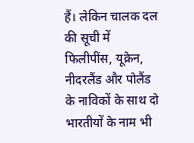हैं। लेकिन चालक दल की सूची में फिलीपींस, यूक्रेन, नीदरलैंड और पोलैंड के नाविकों के साथ दो भारतीयों के नाम भी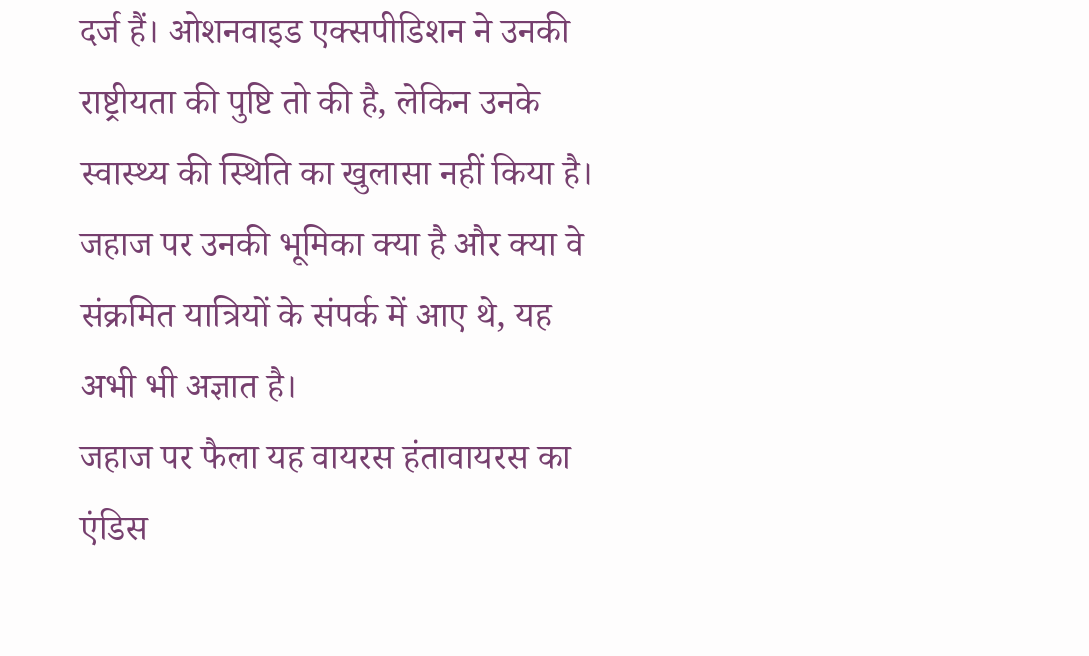दर्ज हैं। ओशनवाइड एक्सपीडिशन ने उनकी राष्ट्रीयता की पुष्टि तो की है, लेकिन उनके स्वास्थ्य की स्थिति का खुलासा नहीं किया है। जहाज पर उनकी भूमिका क्या है और क्या वे संक्रमित यात्रियों के संपर्क में आए थे, यह अभी भी अज्ञात है।
जहाज पर फैला यह वायरस हंतावायरस का एंडिस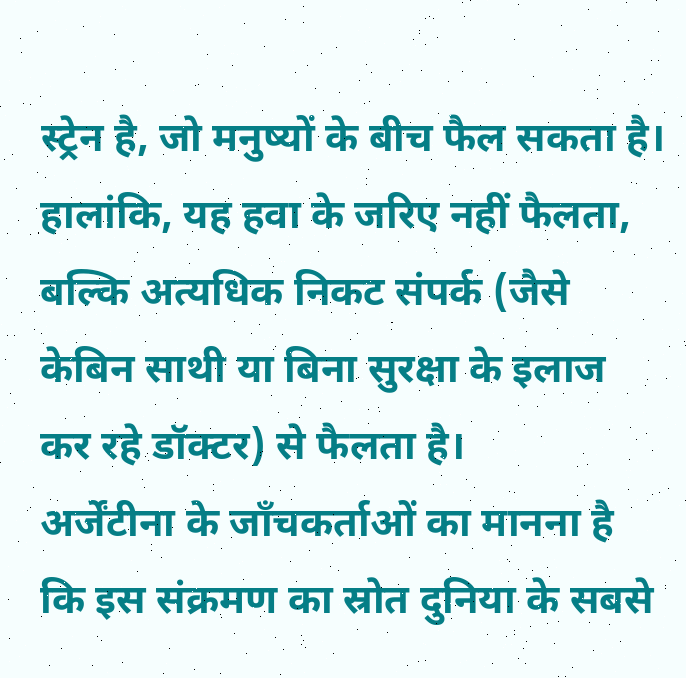स्ट्रेन है, जो मनुष्यों के बीच फैल सकता है। हालांकि, यह हवा के जरिए नहीं फैलता, बल्कि अत्यधिक निकट संपर्क (जैसे केबिन साथी या बिना सुरक्षा के इलाज कर रहे डॉक्टर) से फैलता है।
अर्जेंटीना के जाँचकर्ताओं का मानना है कि इस संक्रमण का स्रोत दुनिया के सबसे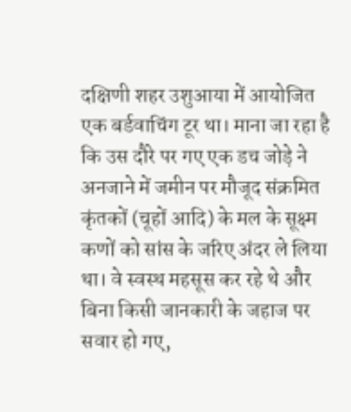दक्षिणी शहर उशुआया में आयोजित एक बर्डवाचिंग टूर था। माना जा रहा है कि उस दौरे पर गए एक डच जोड़े ने अनजाने में जमीन पर मौजूद संक्रमित कृंतकों (चूहों आदि) के मल के सूक्ष्म कणों को सांस के जरिए अंदर ले लिया था। वे स्वस्थ महसूस कर रहे थे और बिना किसी जानकारी के जहाज पर सवार हो गए,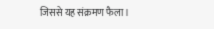जिससे यह संक्रमण फैला।